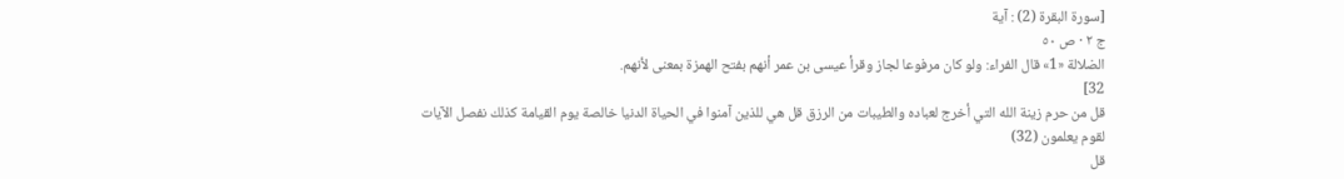[سورة البقرة (2) : آية
ج ٢ · ص ٥٠
الضلالة «1» قال الفراء: ولو كان مرفوعا لجاز وقرأ عيسى بن عمر أنهم بفتح الهمزة بمعنى لأنهم.
32]
قل من حرم زينة الله التي أخرج لعباده والطيبات من الرزق قل هي للذين آمنوا في الحياة الدنيا خالصة يوم القيامة كذلك نفصل الآيات لقوم يعلمون (32)
قل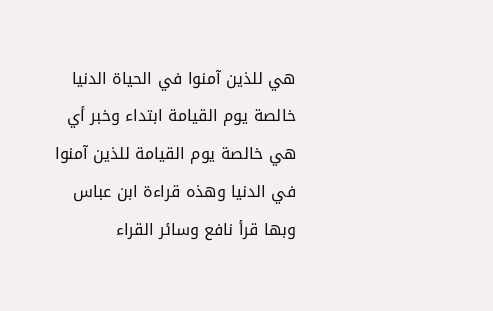هي للذين آمنوا في الحياة الدنيا خالصة يوم القيامة ابتداء وخبر أي هي خالصة يوم القيامة للذين آمنوا في الدنيا وهذه قراءة ابن عباس وبها قرأ نافع وسائر القراء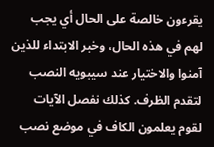يقرءون خالصة على الحال أي يجب لهم في هذه الحال، وخبر الابتداء للذين آمنوا والاختيار عند سيبويه النصب لتقدم الظرف. كذلك نفصل الآيات لقوم يعلمون الكاف في موضع نصب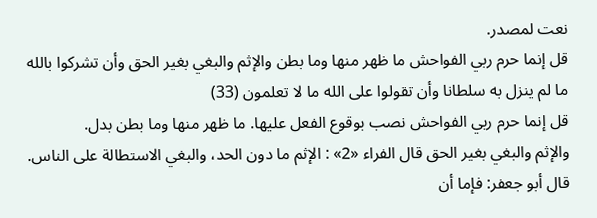نعت لمصدر.
قل إنما حرم ربي الفواحش ما ظهر منها وما بطن والإثم والبغي بغير الحق وأن تشركوا بالله ما لم ينزل به سلطانا وأن تقولوا على الله ما لا تعلمون (33)
قل إنما حرم ربي الفواحش نصب بوقوع الفعل عليها. ما ظهر منها وما بطن بدل.
والإثم والبغي بغير الحق قال الفراء «2» : الإثم ما دون الحد، والبغي الاستطالة على الناس. قال أبو جعفر: فإما أن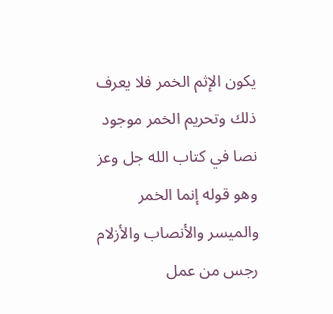يكون الإثم الخمر فلا يعرف ذلك وتحريم الخمر موجود نصا في كتاب الله جل وعز وهو قوله إنما الخمر والميسر والأنصاب والأزلام رجس من عمل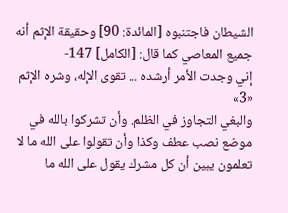الشيطان فاجتنبوه [المائدة: 90] وحقيقة الإثم أنه جميع المعاصي كما قال: [الكامل] 147-
إني وجدت الأمر أرشده ... تقوى الإله، وشره الإثم «3»
والبغي التجاوز في الظلم. وأن تشركوا بالله في موضع نصب عطف وكذا وأن تقولوا على الله ما لا تعلمون يبين أن كل مشرك يقول على الله ما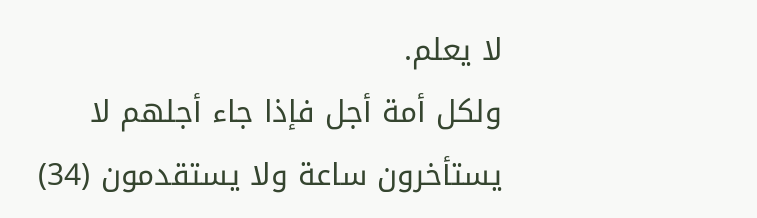لا يعلم.
ولكل أمة أجل فإذا جاء أجلهم لا يستأخرون ساعة ولا يستقدمون (34)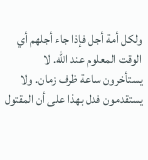ولكل أمة أجل فإذا جاء أجلهم أي الوقت المعلوم عند الله. لا يستأخرون ساعة ظرف زمان. ولا يستقدمون فدل بهذا على أن المقتول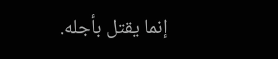إنما يقتل بأجله.